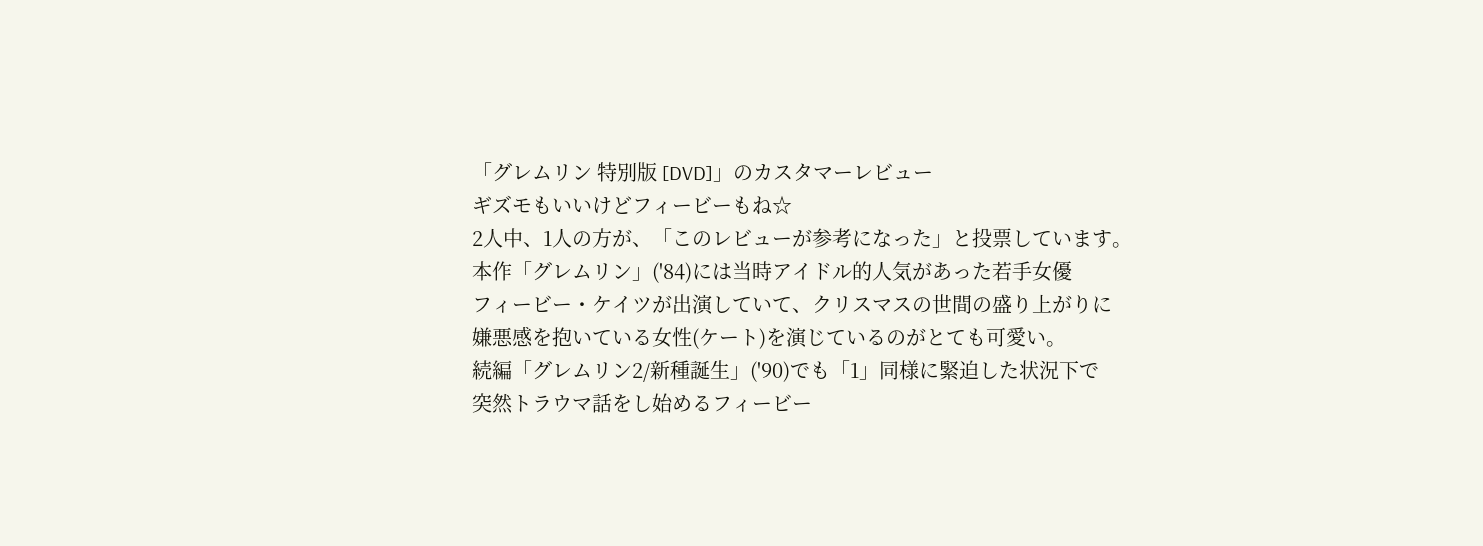「グレムリン 特別版 [DVD]」のカスタマーレビュー
ギズモもいいけどフィービーもね☆
2人中、1人の方が、「このレビューが参考になった」と投票しています。
本作「グレムリン」('84)には当時アイドル的人気があった若手女優
フィービー・ケイツが出演していて、クリスマスの世間の盛り上がりに
嫌悪感を抱いている女性(ケート)を演じているのがとても可愛い。
続編「グレムリン2/新種誕生」('90)でも「1」同様に緊迫した状況下で
突然トラウマ話をし始めるフィービー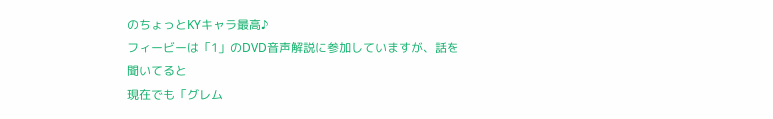のちょっとKYキャラ最高♪
フィービーは「1」のDVD音声解説に参加していますが、話を聞いてると
現在でも「グレム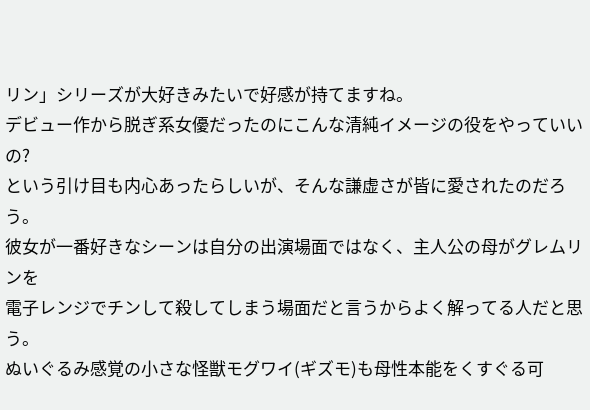リン」シリーズが大好きみたいで好感が持てますね。
デビュー作から脱ぎ系女優だったのにこんな清純イメージの役をやっていいの?
という引け目も内心あったらしいが、そんな謙虚さが皆に愛されたのだろう。
彼女が一番好きなシーンは自分の出演場面ではなく、主人公の母がグレムリンを
電子レンジでチンして殺してしまう場面だと言うからよく解ってる人だと思う。
ぬいぐるみ感覚の小さな怪獣モグワイ(ギズモ)も母性本能をくすぐる可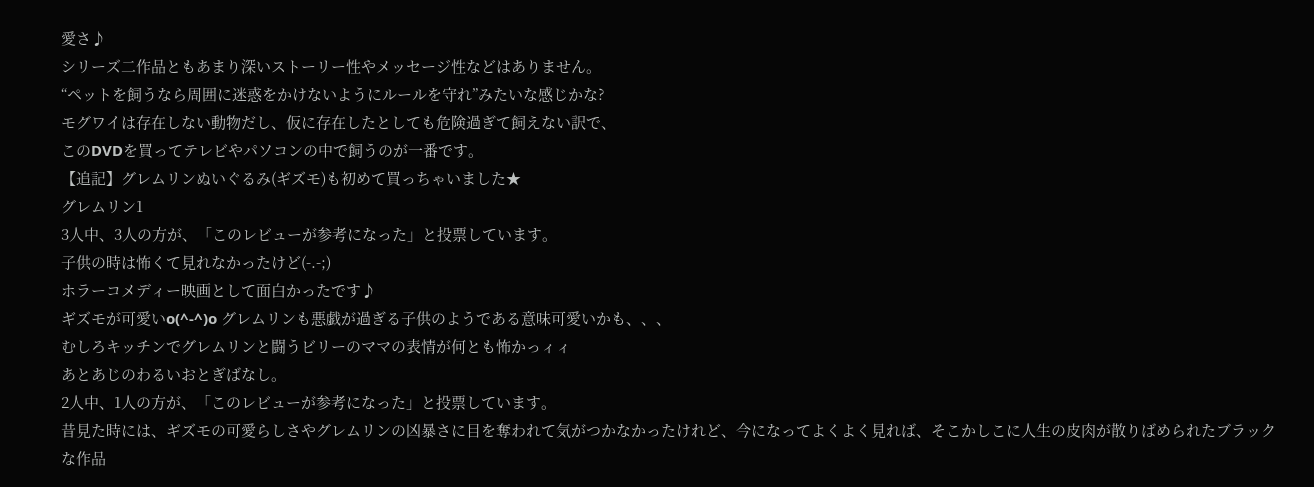愛さ♪
シリーズ二作品ともあまり深いストーリー性やメッセージ性などはありません。
“ペットを飼うなら周囲に迷惑をかけないようにルールを守れ”みたいな感じかな?
モグワイは存在しない動物だし、仮に存在したとしても危険過ぎて飼えない訳で、
このDVDを買ってテレビやパソコンの中で飼うのが一番です。
【追記】グレムリンぬいぐるみ(ギズモ)も初めて買っちゃいました★
グレムリン1
3人中、3人の方が、「このレビューが参考になった」と投票しています。
子供の時は怖くて見れなかったけど(-.-;)
ホラーコメディー映画として面白かったです♪
ギズモが可愛いo(^-^)o グレムリンも悪戯が過ぎる子供のようである意味可愛いかも、、、
むしろキッチンでグレムリンと闘うビリーのママの表情が何とも怖かっィィ
あとあじのわるいおとぎばなし。
2人中、1人の方が、「このレビューが参考になった」と投票しています。
昔見た時には、ギズモの可愛らしさやグレムリンの凶暴さに目を奪われて気がつかなかったけれど、今になってよくよく見れば、そこかしこに人生の皮肉が散りばめられたブラックな作品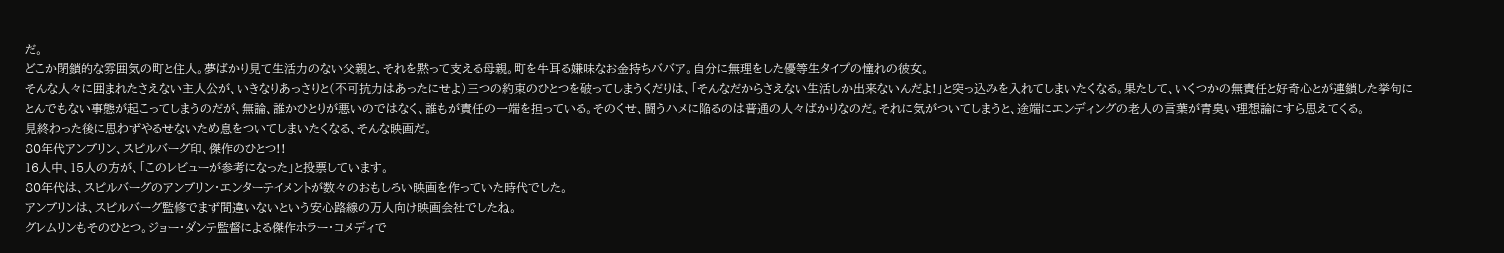だ。
どこか閉鎖的な雰囲気の町と住人。夢ばかり見て生活力のない父親と、それを黙って支える母親。町を牛耳る嫌味なお金持ちババア。自分に無理をした優等生タイプの憧れの彼女。
そんな人々に囲まれたさえない主人公が、いきなりあっさりと(不可抗力はあったにせよ)三つの約束のひとつを破ってしまうくだりは、「そんなだからさえない生活しか出来ないんだよ!」と突っ込みを入れてしまいたくなる。果たして、いくつかの無責任と好奇心とが連鎖した挙句にとんでもない事態が起こってしまうのだが、無論、誰かひとりが悪いのではなく、誰もが責任の一端を担っている。そのくせ、闘うハメに陥るのは普通の人々ばかりなのだ。それに気がついてしまうと、途端にエンディングの老人の言葉が青臭い理想論にすら思えてくる。
見終わった後に思わずやるせないため息をついてしまいたくなる、そんな映画だ。
80年代アンブリン、スピルバーグ印、傑作のひとつ!!
16人中、15人の方が、「このレビューが参考になった」と投票しています。
80年代は、スピルバーグのアンブリン・エンターテイメントが数々のおもしろい映画を作っていた時代でした。
アンブリンは、スピルバーグ監修でまず間違いないという安心路線の万人向け映画会社でしたね。
グレムリンもそのひとつ。ジョー・ダンテ監督による傑作ホラー・コメディで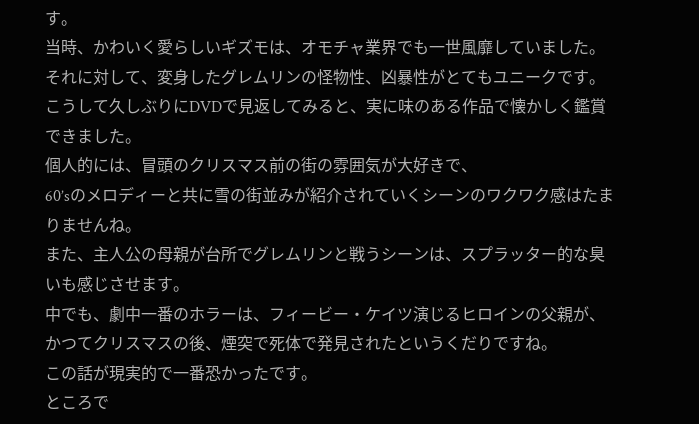す。
当時、かわいく愛らしいギズモは、オモチャ業界でも一世風靡していました。
それに対して、変身したグレムリンの怪物性、凶暴性がとてもユニークです。
こうして久しぶりにDVDで見返してみると、実に味のある作品で懐かしく鑑賞できました。
個人的には、冒頭のクリスマス前の街の雰囲気が大好きで、
60’sのメロディーと共に雪の街並みが紹介されていくシーンのワクワク感はたまりませんね。
また、主人公の母親が台所でグレムリンと戦うシーンは、スプラッター的な臭いも感じさせます。
中でも、劇中一番のホラーは、フィービー・ケイツ演じるヒロインの父親が、
かつてクリスマスの後、煙突で死体で発見されたというくだりですね。
この話が現実的で一番恐かったです。
ところで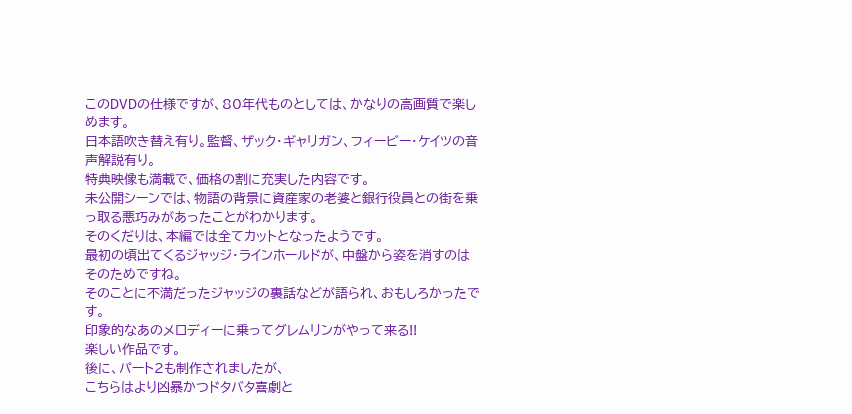このDVDの仕様ですが、80年代ものとしては、かなりの高画質で楽しめます。
日本語吹き替え有り。監督、ザック・ギャリガン、フィービー・ケイツの音声解説有り。
特典映像も満載で、価格の割に充実した内容です。
未公開シーンでは、物語の背景に資産家の老婆と銀行役員との街を乗っ取る悪巧みがあったことがわかります。
そのくだりは、本編では全てカットとなったようです。
最初の頃出てくるジャッジ・ラインホールドが、中盤から姿を消すのはそのためですね。
そのことに不満だったジャッジの裏話などが語られ、おもしろかったです。
印象的なあのメロディーに乗ってグレムリンがやって来る!!
楽しい作品です。
後に、パート2も制作されましたが、
こちらはより凶暴かつドタバタ喜劇と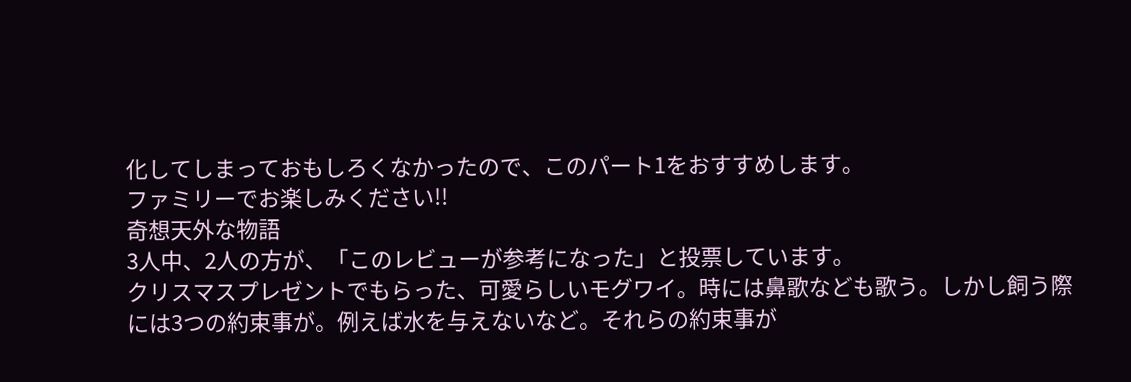化してしまっておもしろくなかったので、このパート1をおすすめします。
ファミリーでお楽しみください!!
奇想天外な物語
3人中、2人の方が、「このレビューが参考になった」と投票しています。
クリスマスプレゼントでもらった、可愛らしいモグワイ。時には鼻歌なども歌う。しかし飼う際には3つの約束事が。例えば水を与えないなど。それらの約束事が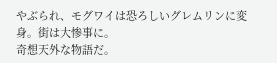やぶられ、モグワイは恐ろしいグレムリンに変身。街は大惨事に。
奇想天外な物語だ。